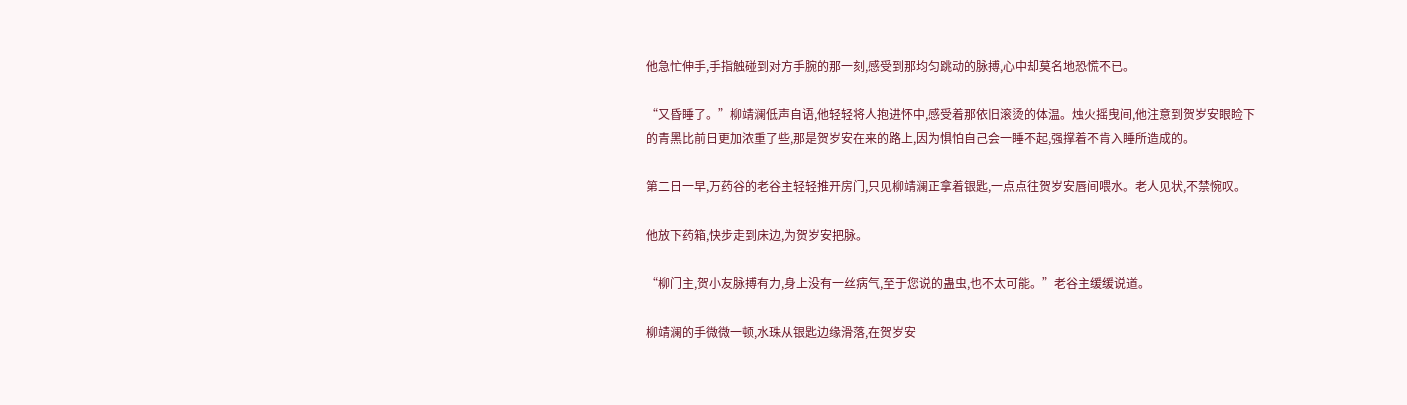他急忙伸手,手指触碰到对方手腕的那一刻,感受到那均匀跳动的脉搏,心中却莫名地恐慌不已。

“又昏睡了。”柳靖澜低声自语,他轻轻将人抱进怀中,感受着那依旧滚烫的体温。烛火摇曳间,他注意到贺岁安眼睑下的青黑比前日更加浓重了些,那是贺岁安在来的路上,因为惧怕自己会一睡不起,强撑着不肯入睡所造成的。

第二日一早,万药谷的老谷主轻轻推开房门,只见柳靖澜正拿着银匙,一点点往贺岁安唇间喂水。老人见状,不禁惋叹。

他放下药箱,快步走到床边,为贺岁安把脉。

“柳门主,贺小友脉搏有力,身上没有一丝病气,至于您说的蛊虫,也不太可能。”老谷主缓缓说道。

柳靖澜的手微微一顿,水珠从银匙边缘滑落,在贺岁安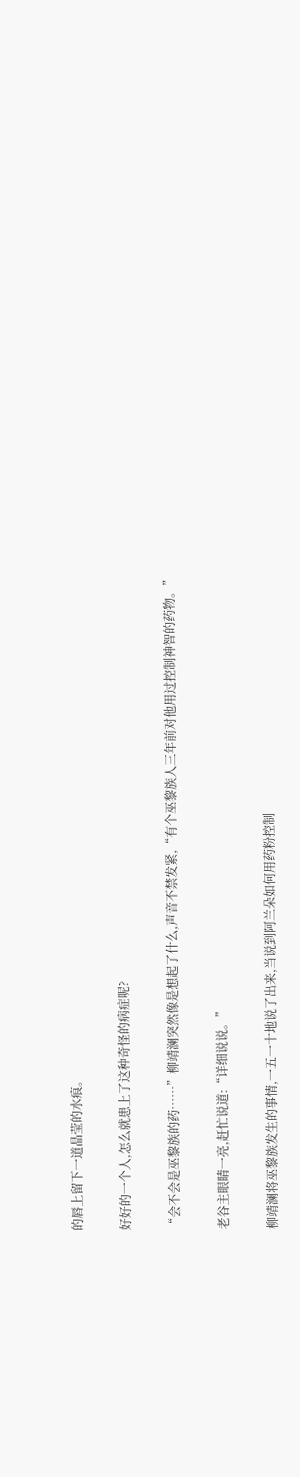的唇上留下一道晶莹的水痕。

好好的一个人,怎么就患上了这种奇怪的病症呢?

“会不会是巫黎族的药……”柳靖澜突然像是想起了什么,声音不禁发紧,“有个巫黎族人三年前对他用过控制神智的药物。”

老谷主眼睛一亮,赶忙说道:“详细说说。”

柳靖澜将巫黎族发生的事情,一五一十地说了出来,当说到阿兰朵如何用药粉控制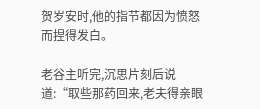贺岁安时,他的指节都因为愤怒而捏得发白。

老谷主听完,沉思片刻后说道:“取些那药回来,老夫得亲眼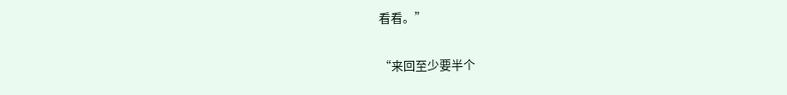看看。”

“来回至少要半个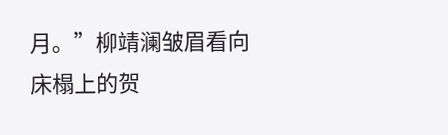月。”柳靖澜皱眉看向床榻上的贺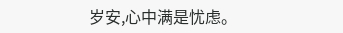岁安,心中满是忧虑。